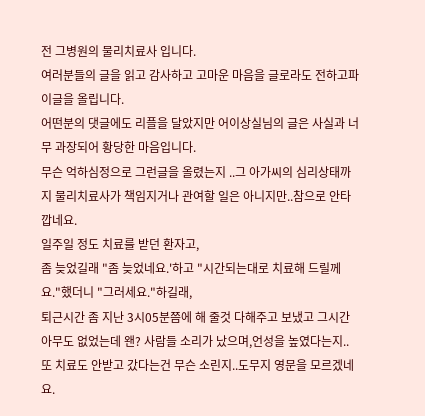전 그병원의 물리치료사 입니다.
여러분들의 글을 읽고 감사하고 고마운 마음을 글로라도 전하고파 이글을 올립니다.
어떤분의 댓글에도 리플을 달았지만 어이상실님의 글은 사실과 너무 과장되어 황당한 마음입니다.
무슨 억하심정으로 그런글을 올렸는지 ..그 아가씨의 심리상태까지 물리치료사가 책임지거나 관여할 일은 아니지만..참으로 안타깝네요.
일주일 정도 치료를 받던 환자고,
좀 늦었길래 "좀 늦었네요.'하고 "시간되는대로 치료해 드릴께요."했더니 "그러세요."하길래,
퇴근시간 좀 지난 3시05분쯤에 해 줄것 다해주고 보냈고 그시간 아무도 없었는데 왠? 사람들 소리가 났으며,언성을 높였다는지..또 치료도 안받고 갔다는건 무슨 소린지..도무지 영문을 모르겠네요.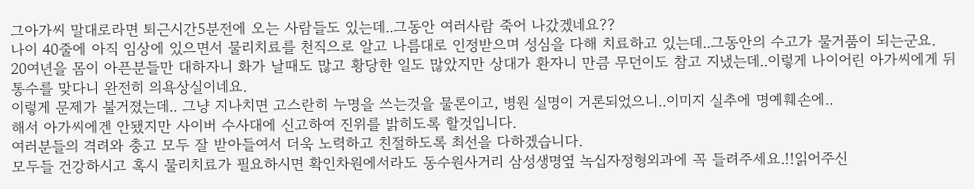그아가씨 말대로라면 퇴근시간5분전에 오는 사람들도 있는데..그동안 여러사람 죽어 나갔겠네요??
나이 40줄에 아직 임상에 있으면서 물리치료를 천직으로 알고 나름대로 인정받으며 성심을 다해 치료하고 있는데..그동안의 수고가 물거품이 되는군요.
20여년을 몸이 아픈분들만 대하자니 화가 날때도 많고 황당한 일도 많았지만 상대가 환자니 만큼 무던이도 참고 지냈는데..이렇게 나이어린 아가씨에게 뒤통수를 맞다니 완전히 의욕상실이네요.
이렇게 문제가 불거졌는데.. 그냥 지나치면 고스란히 누명을 쓰는것을 물론이고, 병원 실명이 거론되었으니..이미지 실추에 명예훼손에..
해서 아가씨에겐 안됐지만 사이버 수사대에 신고하여 진위를 밝히도록 할것입니다.
여러분들의 격려와 충고 모두 잘 받아들여서 더욱 노력하고 친절하도록 최선을 다하겠습니다.
모두들 건강하시고 혹시 물리치료가 필요하시면 확인차원에서라도 동수원사거리 삼성생명옆 녹십자정형외과에 꼭 들려주세요.!!읽어주신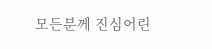모든분께 진심어린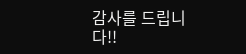감사를 드립니다!!